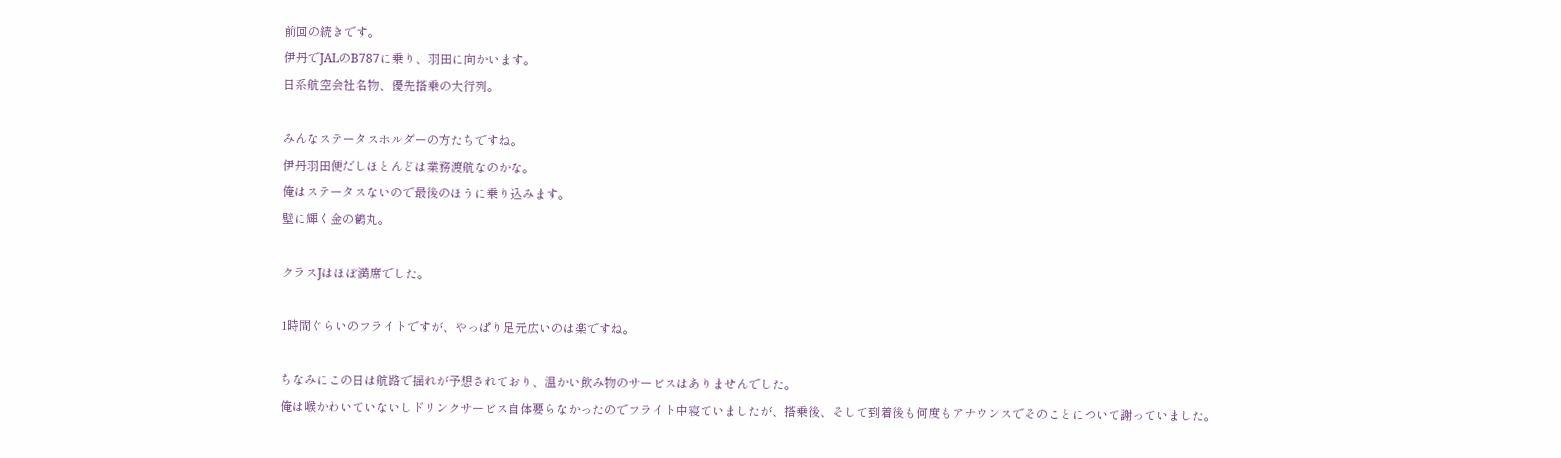前回の続きです。
伊丹でJALのB787に乗り、羽田に向かいます。
日系航空会社名物、優先搭乗の大行列。

みんなステータスホルダーの方たちですね。
伊丹羽田便だしほとんどは業務渡航なのかな。
俺はステータスないので最後のほうに乗り込みます。
壁に輝く金の鶴丸。

クラスJはほぼ満席でした。

1時間ぐらいのフライトですが、やっぱり足元広いのは楽ですね。

ちなみにこの日は航路で揺れが予想されており、温かい飲み物のサービスはありませんでした。
俺は喉かわいていないしドリンクサービス自体要らなかったのでフライト中寝ていましたが、搭乗後、そして到着後も何度もアナウンスでそのことについて謝っていました。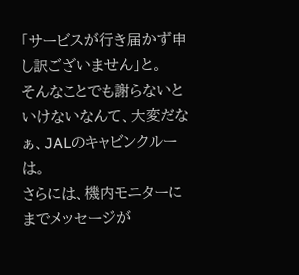「サービスが行き届かず申し訳ございません」と。
そんなことでも謝らないといけないなんて、大変だなぁ、JALのキャビンクルーは。
さらには、機内モニターにまでメッセージが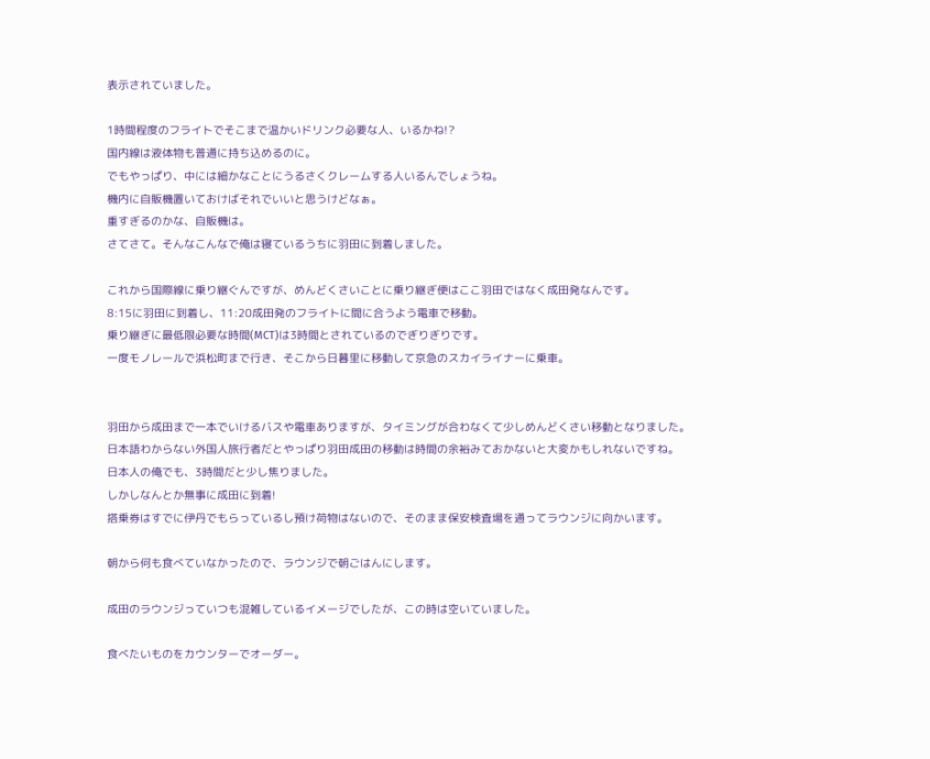表示されていました。

1時間程度のフライトでそこまで温かいドリンク必要な人、いるかね!?
国内線は液体物も普通に持ち込めるのに。
でもやっぱり、中には細かなことにうるさくクレームする人いるんでしょうね。
機内に自販機置いておけばそれでいいと思うけどなぁ。
重すぎるのかな、自販機は。
さてさて。そんなこんなで俺は寝ているうちに羽田に到着しました。

これから国際線に乗り継ぐんですが、めんどくさいことに乗り継ぎ便はここ羽田ではなく成田発なんです。
8:15に羽田に到着し、11:20成田発のフライトに間に合うよう電車で移動。
乗り継ぎに最低限必要な時間(MCT)は3時間とされているのでぎりぎりです。
一度モノレールで浜松町まで行き、そこから日暮里に移動して京急のスカイライナーに乗車。


羽田から成田まで一本でいけるバスや電車ありますが、タイミングが合わなくて少しめんどくさい移動となりました。
日本語わからない外国人旅行者だとやっぱり羽田成田の移動は時間の余裕みておかないと大変かもしれないですね。
日本人の俺でも、3時間だと少し焦りました。
しかしなんとか無事に成田に到着!
搭乗券はすでに伊丹でもらっているし預け荷物はないので、そのまま保安検査場を通ってラウンジに向かいます。

朝から何も食べていなかったので、ラウンジで朝ごはんにします。

成田のラウンジっていつも混雑しているイメージでしたが、この時は空いていました。

食べたいものをカウンターでオーダー。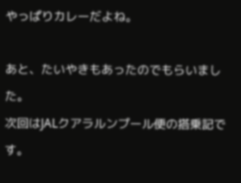やっぱりカレーだよね。

あと、たいやきもあったのでもらいました。
次回はJALクアラルンプール便の搭乗記です。